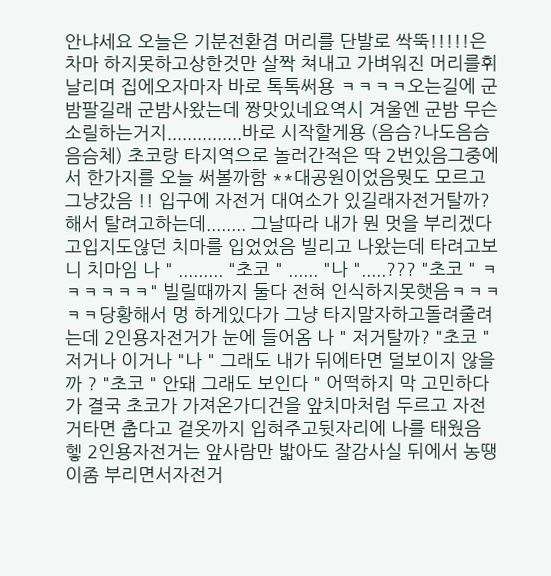안냐세요 오늘은 기분전환겸 머리를 단발로 싹뚝!!!!!은 차마 하지못하고상한것만 살짝 쳐내고 가벼워진 머리를휘날리며 집에오자마자 바로 톡톡써용 ㅋㅋㅋㅋ오는길에 군밤팔길래 군밤사왔는데 짱맛있네요역시 겨울엔 군밤 무슨소릴하는거지...............바로 시작할게용 (음슴?나도음슴 음슴체) 초코랑 타지역으로 놀러간적은 딱 2번있음그중에서 한가지를 오늘 써볼까함 **대공원이었음뭣도 모르고 그냥갔음 !! 입구에 자전거 대여소가 있길래자전거탈까?해서 탈려고하는데........ 그날따라 내가 뭔 멋을 부리겠다고입지도않던 치마를 입었었음 빌리고 나왔는데 타려고보니 치마임 나 " ......... "초코 " ...... "나 ".....??? "초코 " ㅋㅋㅋㅋㅋㅋ" 빌릴때까지 둘다 전혀 인식하지못햇음ㅋㅋㅋㅋㅋ당황해서 멍 하게있다가 그냥 타지말자하고돌려줄려는데 2인용자전거가 눈에 들어옴 나 " 저거탈까? "초코 " 저거나 이거나 "나 " 그래도 내가 뒤에타면 덜보이지 않을까 ? "초코 " 안돼 그래도 보인다 " 어떡하지 막 고민하다가 결국 초코가 가져온가디건을 앞치마처럼 두르고 자전거타면 춥다고 겉옷까지 입혀주고뒷자리에 나를 태웠음 헿 2인용자전거는 앞사람만 밟아도 잘감사실 뒤에서 농땡이좀 부리면서자전거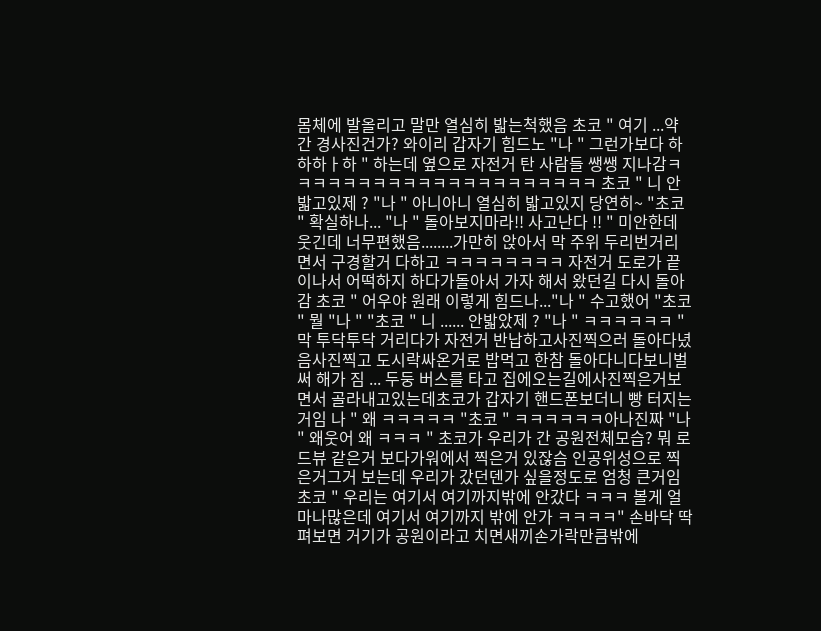몸체에 발올리고 말만 열심히 밟는척했음 초코 " 여기 ...약간 경사진건가? 와이리 갑자기 힘드노 "나 " 그런가보다 하하하ㅏ하 " 하는데 옆으로 자전거 탄 사람들 쌩쌩 지나감ㅋㅋㅋㅋㅋㅋㅋㅋㅋㅋㅋㅋㅋㅋㅋㅋㅋㅋㅋㅋㅋ 초코 " 니 안밟고있제 ? "나 " 아니아니 열심히 밟고있지 당연히~ "초코 " 확실하나... "나 " 돌아보지마라!! 사고난다 !! " 미안한데 웃긴데 너무편했음........가만히 앉아서 막 주위 두리번거리면서 구경할거 다하고 ㅋㅋㅋㅋㅋㅋㅋㅋ 자전거 도로가 끝이나서 어떡하지 하다가돌아서 가자 해서 왔던길 다시 돌아감 초코 " 어우야 원래 이렇게 힘드나..."나 " 수고했어 "초코 " 뭘 "나 " "초코 " 니 ...... 안밟았제 ? "나 " ㅋㅋㅋㅋㅋㅋ " 막 투닥투닥 거리다가 자전거 반납하고사진찍으러 돌아다녔음사진찍고 도시락싸온거로 밥먹고 한참 돌아다니다보니벌써 해가 짐 ... 두둥 버스를 타고 집에오는길에사진찍은거보면서 골라내고있는데초코가 갑자기 핸드폰보더니 빵 터지는거임 나 " 왜 ㅋㅋㅋㅋㅋ "초코 " ㅋㅋㅋㅋㅋㅋ아나진짜 "나 " 왜웃어 왜 ㅋㅋㅋ " 초코가 우리가 간 공원전체모습? 뭐 로드뷰 같은거 보다가워에서 찍은거 있잖슴 인공위성으로 찍은거그거 보는데 우리가 갔던덴가 싶을정도로 엄청 큰거임 초코 " 우리는 여기서 여기까지밖에 안갔다 ㅋㅋㅋ 볼게 얼마나많은데 여기서 여기까지 밖에 안가 ㅋㅋㅋㅋ" 손바닥 딱 펴보면 거기가 공원이라고 치면새끼손가락만큼밖에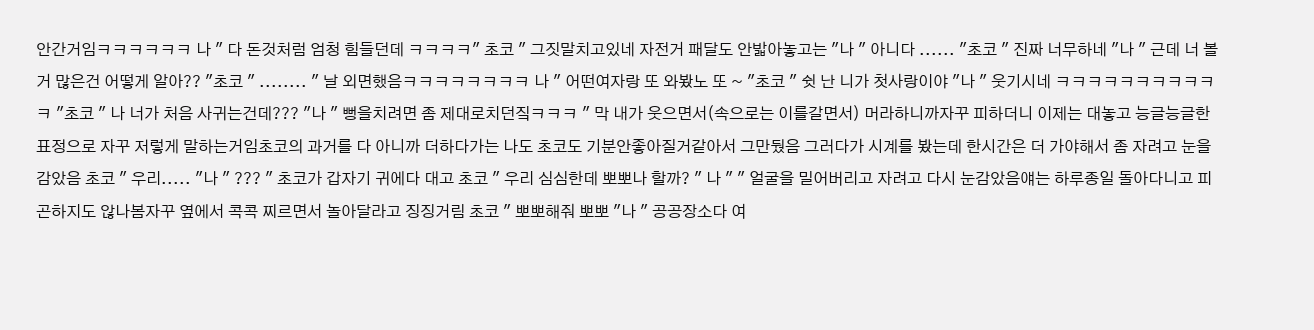안간거임ㅋㅋㅋㅋㅋㅋ 나 " 다 돈것처럼 엄청 힘들던데 ㅋㅋㅋㅋ" 초코 " 그짓말치고있네 자전거 패달도 안밟아놓고는 "나 " 아니다 ...... "초코 " 진짜 너무하네 "나 " 근데 너 볼거 많은건 어떻게 알아?? "초코 " ........ " 날 외면했음ㅋㅋㅋㅋㅋㅋㅋㅋ 나 " 어떤여자랑 또 와봤노 또 ~ "초코 " 쉿 난 니가 첫사랑이야 "나 " 웃기시네 ㅋㅋㅋㅋㅋㅋㅋㅋㅋㅋㅋ "초코 " 나 너가 처음 사귀는건데??? "나 " 뻥을치려면 좀 제대로치던짘ㅋㅋㅋ " 막 내가 웃으면서(속으로는 이를갈면서) 머라하니까자꾸 피하더니 이제는 대놓고 능글능글한 표정으로 자꾸 저렇게 말하는거임초코의 과거를 다 아니까 더하다가는 나도 초코도 기분안좋아질거같아서 그만뒀음 그러다가 시계를 봤는데 한시간은 더 가야해서 좀 자려고 눈을감았음 초코 " 우리..... "나 " ??? " 초코가 갑자기 귀에다 대고 초코 " 우리 심심한데 뽀뽀나 할까? " 나 " " 얼굴을 밀어버리고 자려고 다시 눈감았음얘는 하루종일 돌아다니고 피곤하지도 않나봄자꾸 옆에서 콕콕 찌르면서 놀아달라고 징징거림 초코 " 뽀뽀해줘 뽀뽀 "나 " 공공장소다 여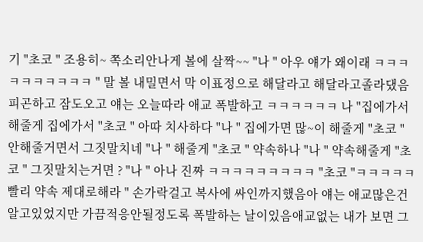기 "초코 " 조용히~ 쪽소리안나게 볼에 살짝~~ "나 " 아우 얘가 왜이래 ㅋㅋㅋㅋㅋㅋㅋㅋㅋㅋ " 말 볼 내밀면서 막 이표정으로 해달라고 해달라고졸라댔음 피곤하고 잠도오고 얘는 오늘따라 애교 폭발하고 ㅋㅋㅋㅋㅋㅋ 나 "집에가서 해줄게 집에가서 "초코 " 아따 치사하다 "나 " 집에가면 많~이 해줄게 "초코 " 안해줄거면서 그짓말치네 "나 " 해줄게 "초코 " 약속하나 "나 " 약속해줄게 "초코 " 그짓말치는거면 ? "나 " 아나 진짜 ㅋㅋㅋㅋㅋㅋㅋㅋㅋ "초코 "ㅋㅋㅋㅋㅋ빨리 약속 제대로해라 " 손가락걸고 복사에 싸인까지했음아 얘는 애교많은건 알고있었지만 가끔적응안될정도록 폭발하는 날이있음애교없는 내가 보면 그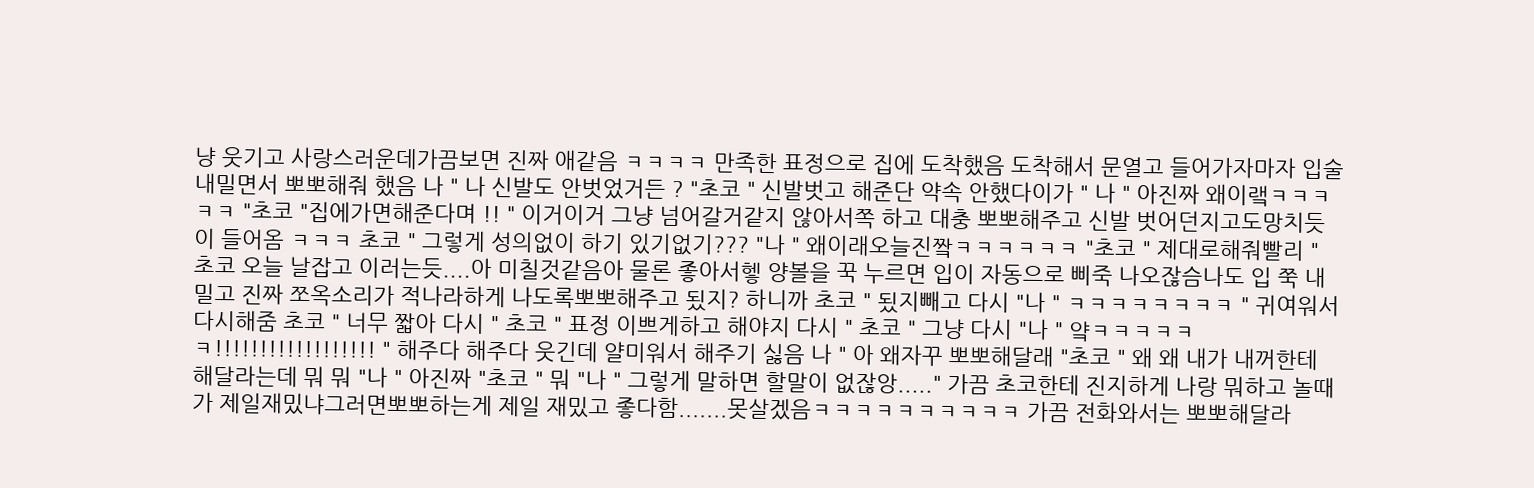냥 웃기고 사랑스러운데가끔보면 진짜 애같음 ㅋㅋㅋㅋ 만족한 표정으로 집에 도착했음 도착해서 문열고 들어가자마자 입술내밀면서 뽀뽀해줘 했음 나 " 나 신발도 안벗었거든 ? "초코 " 신발벗고 해준단 약속 안했다이가 " 나 " 아진짜 왜이랰ㅋㅋㅋㅋㅋ "초코 "집에가면해준다며 !! " 이거이거 그냥 넘어갈거같지 않아서쪽 하고 대충 뽀뽀해주고 신발 벗어던지고도망치듯이 들어옴 ㅋㅋㅋ 초코 " 그렇게 성의없이 하기 있기없기??? "나 " 왜이래오늘진짴ㅋㅋㅋㅋㅋㅋ "초코 " 제대로해줘빨리 " 초코 오늘 날잡고 이러는듯....아 미칠것같음아 물론 좋아서헿 양볼을 꾹 누르면 입이 자동으로 삐죽 나오잖슴나도 입 쭉 내밀고 진짜 쪼옥소리가 적나라하게 나도록뽀뽀해주고 됬지? 하니까 초코 " 됬지빼고 다시 "나 " ㅋㅋㅋㅋㅋㅋㅋㅋ " 귀여워서 다시해줌 초코 " 너무 짧아 다시 " 초코 " 표정 이쁘게하고 해야지 다시 " 초코 " 그냥 다시 "나 " 얔ㅋㅋㅋㅋㅋㅋ!!!!!!!!!!!!!!!!!! " 해주다 해주다 웃긴데 얄미워서 해주기 싫음 나 " 아 왜자꾸 뽀뽀해달래 "초코 " 왜 왜 내가 내꺼한테 해달라는데 뭐 뭐 "나 " 아진짜 "초코 " 뭐 "나 " 그렇게 말하면 할말이 없잖앙....." 가끔 초코한테 진지하게 나랑 뭐하고 놀때가 제일재밌냐그러면뽀뽀하는게 제일 재밌고 좋다함.......못살겠음ㅋㅋㅋㅋㅋㅋㅋㅋㅋㅋ 가끔 전화와서는 뽀뽀해달라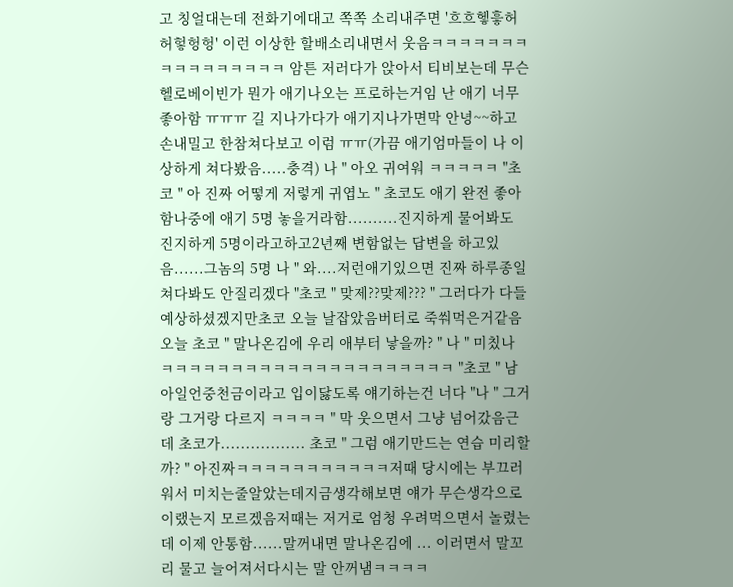고 칭얼대는데 전화기에대고 쪽쪽 소리내주면 '흐흐헿흫허허헣헝헝' 이런 이상한 할배소리내면서 웃음ㅋㅋㅋㅋㅋㅋㅋㅋㅋㅋㅋㅋㅋㅋㅋㅋ 암튼 저러다가 앉아서 티비보는데 무슨 헬로베이빈가 뭔가 애기나오는 프로하는거임 난 애기 너무 좋아함 ㅠㅠㅠ 길 지나가다가 애기지나가면막 안녕~~하고 손내밀고 한참쳐다보고 이럼 ㅠㅠ(가끔 애기엄마들이 나 이상하게 쳐다봤음.....충격) 나 " 아오 귀여워 ㅋㅋㅋㅋㅋ "초코 " 아 진짜 어떻게 저렇게 귀엽노 " 초코도 애기 완전 좋아함나중에 애기 5명 놓을거라함..........진지하게 물어봐도 진지하게 5명이라고하고2년째 변함없는 답변을 하고있음......그놈의 5명 나 " 와....저런애기있으면 진짜 하루종일 쳐다봐도 안질리겠다 "초코 " 맞제??맞제??? " 그러다가 다들 예상하셨겠지만초코 오늘 날잡았음버터로 죽쒀먹은거같음 오늘 초코 " 말나온김에 우리 애부터 낳을까? " 나 " 미칬나 ㅋㅋㅋㅋㅋㅋㅋㅋㅋㅋㅋㅋㅋㅋㅋㅋㅋㅋㅋㅋㅋ "초코 " 남아일언중천금이라고 입이닳도록 얘기하는건 너다 "나 " 그거랑 그거랑 다르지 ㅋㅋㅋㅋ " 막 웃으면서 그냥 넘어갔음근데 초코가................. 초코 " 그럼 애기만드는 연습 미리할까? " 아진짜ㅋㅋㅋㅋㅋㅋㅋㅋㅋㅋㅋ저때 당시에는 부끄러워서 미치는줄알았는데지금생각해보면 얘가 무슨생각으로 이랬는지 모르겠음저때는 저거로 엄청 우려먹으면서 놀렸는데 이제 안통함......말꺼내면 말나온김에 ... 이러면서 말꼬리 물고 늘어져서다시는 말 안꺼냄ㅋㅋㅋㅋ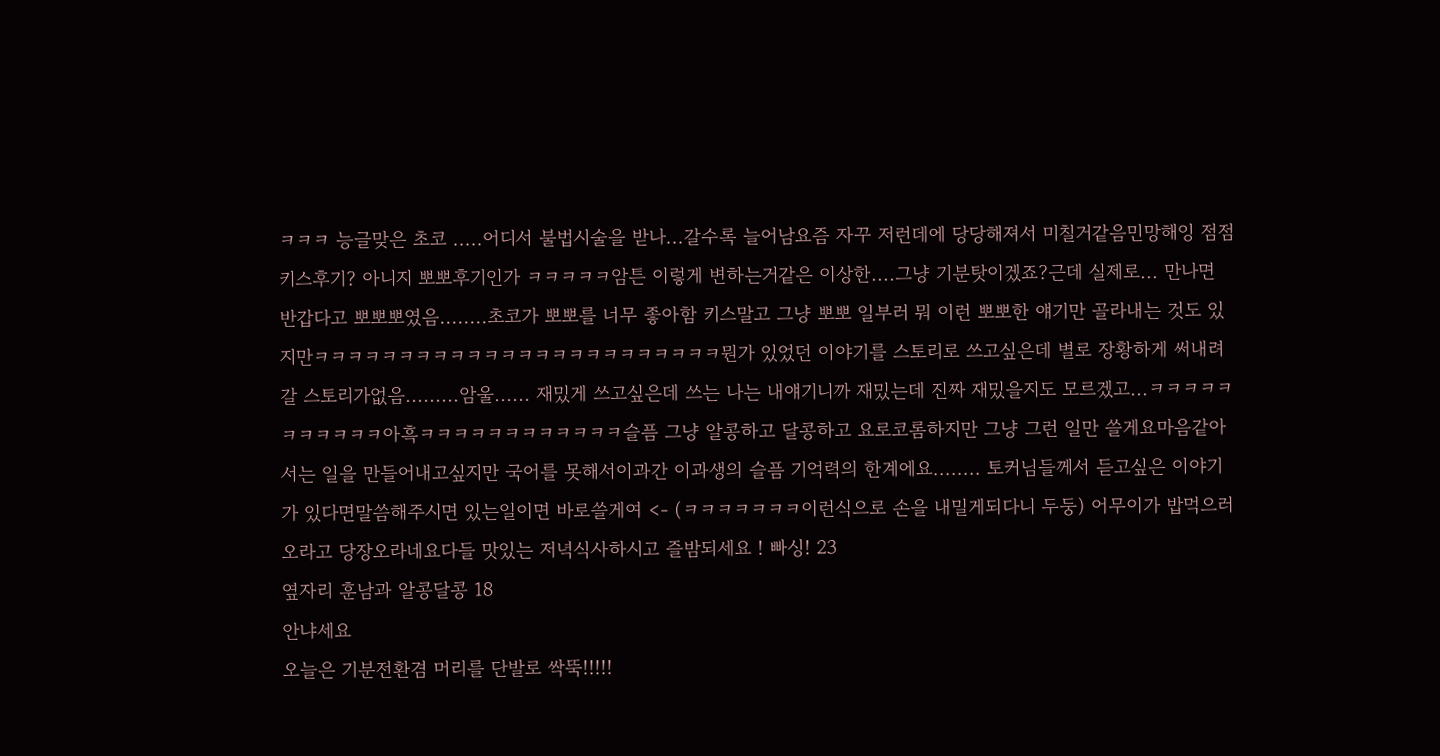ㅋㅋㅋ 능글맞은 초코 .....어디서 불법시술을 받나...갈수록 늘어남요즘 자꾸 저런데에 당당해져서 미칠거같음민망해잉 점점 키스후기? 아니지 뽀뽀후기인가 ㅋㅋㅋㅋㅋ암튼 이렇게 변하는거같은 이상한....그냥 기분탓이겠죠?근데 실제로... 만나면 반갑다고 뽀뽀뽀였음........초코가 뽀뽀를 너무 좋아함 키스말고 그냥 뽀뽀 일부러 뭐 이런 뽀뽀한 얘기만 골라내는 것도 있지만ㅋㅋㅋㅋㅋㅋㅋㅋㅋㅋㅋㅋㅋㅋㅋㅋㅋㅋㅋㅋㅋㅋㅋㅋ뭔가 있었던 이야기를 스토리로 쓰고싶은데 별로 장황하게 써내려갈 스토리가없음.........암울...... 재밌게 쓰고싶은데 쓰는 나는 내얘기니까 재밌는데 진짜 재밌을지도 모르겠고...ㅋㅋㅋㅋㅋㅋㅋㅋㅋㅋㅋ아흑ㅋㅋㅋㅋㅋㅋㅋㅋㅋㅋㅋㅋ슬픔 그냥 알콩하고 달콩하고 요로코롬하지만 그냥 그런 일만 쓸게요마음같아서는 일을 만들어내고싶지만 국어를 못해서이과간 이과생의 슬픔 기억력의 한계에요........ 토커님들께서 듣고싶은 이야기가 있다면말씀해주시면 있는일이면 바로쓸게여 <- (ㅋㅋㅋㅋㅋㅋㅋ이런식으로 손을 내밀게되다니 두둥) 어무이가 밥먹으러 오라고 당장오라네요다들 맛있는 저녁식사하시고 즐밤되세요 ! 빠싱! 23
옆자리 훈남과 알콩달콩 18
안냐세요
오늘은 기분전환겸 머리를 단발로 싹뚝!!!!!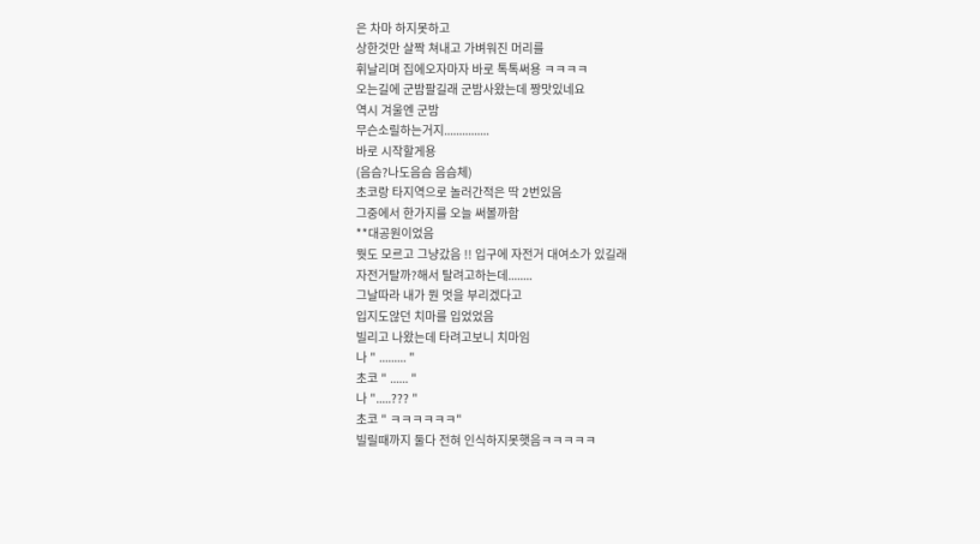은 차마 하지못하고
상한것만 살짝 쳐내고 가벼워진 머리를
휘날리며 집에오자마자 바로 톡톡써용 ㅋㅋㅋㅋ
오는길에 군밤팔길래 군밤사왔는데 짱맛있네요
역시 겨울엔 군밤
무슨소릴하는거지...............
바로 시작할게용
(음슴?나도음슴 음슴체)
초코랑 타지역으로 놀러간적은 딱 2번있음
그중에서 한가지를 오늘 써볼까함
**대공원이었음
뭣도 모르고 그냥갔음 !! 입구에 자전거 대여소가 있길래
자전거탈까?해서 탈려고하는데........
그날따라 내가 뭔 멋을 부리겠다고
입지도않던 치마를 입었었음
빌리고 나왔는데 타려고보니 치마임
나 " ......... "
초코 " ...... "
나 ".....??? "
초코 " ㅋㅋㅋㅋㅋㅋ"
빌릴때까지 둘다 전혀 인식하지못햇음ㅋㅋㅋㅋㅋ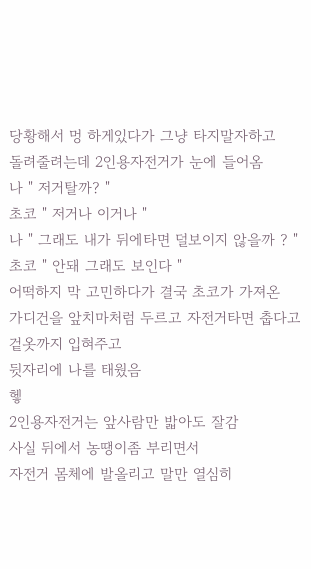당황해서 멍 하게있다가 그냥 타지말자하고
돌려줄려는데 2인용자전거가 눈에 들어옴
나 " 저거탈까? "
초코 " 저거나 이거나 "
나 " 그래도 내가 뒤에타면 덜보이지 않을까 ? "
초코 " 안돼 그래도 보인다 "
어떡하지 막 고민하다가 결국 초코가 가져온
가디건을 앞치마처럼 두르고 자전거타면 춥다고 겉옷까지 입혀주고
뒷자리에 나를 태웠음
헿
2인용자전거는 앞사람만 밟아도 잘감
사실 뒤에서 농땡이좀 부리면서
자전거 몸체에 발올리고 말만 열심히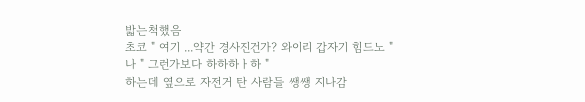밟는척했음
초코 " 여기 ...약간 경사진건가? 와이리 갑자기 힘드노 "
나 " 그런가보다 하하하ㅏ하 "
하는데 옆으로 자전거 탄 사람들 쌩쌩 지나감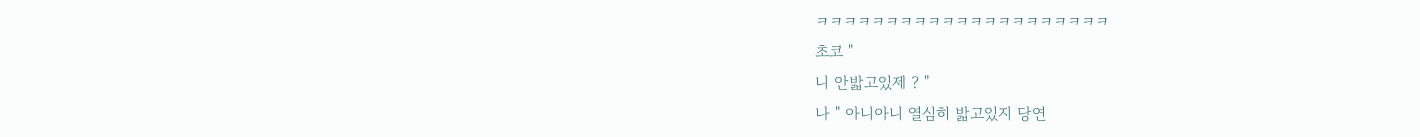ㅋㅋㅋㅋㅋㅋㅋㅋㅋㅋㅋㅋㅋㅋㅋㅋㅋㅋㅋㅋㅋ
초코 "
니 안밟고있제 ? "
나 " 아니아니 열심히 밟고있지 당연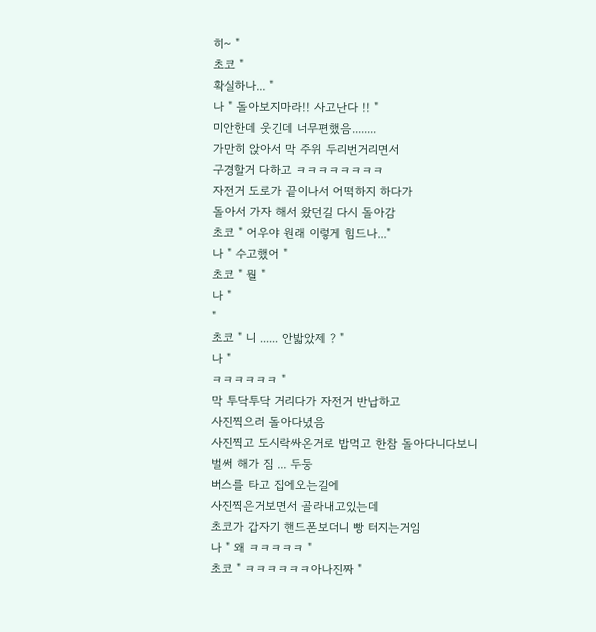히~ "
초코 "
확실하나... "
나 " 돌아보지마라!! 사고난다 !! "
미안한데 웃긴데 너무편했음........
가만히 앉아서 막 주위 두리번거리면서
구경할거 다하고 ㅋㅋㅋㅋㅋㅋㅋㅋ
자전거 도로가 끝이나서 어떡하지 하다가
돌아서 가자 해서 왔던길 다시 돌아감
초코 " 어우야 원래 이렇게 힘드나..."
나 " 수고했어 "
초코 " 뭘 "
나 "
"
초코 " 니 ...... 안밟았제 ? "
나 "
ㅋㅋㅋㅋㅋㅋ "
막 투닥투닥 거리다가 자전거 반납하고
사진찍으러 돌아다녔음
사진찍고 도시락싸온거로 밥먹고 한참 돌아다니다보니
벌써 해가 짐 ... 두둥
버스를 타고 집에오는길에
사진찍은거보면서 골라내고있는데
초코가 갑자기 핸드폰보더니 빵 터지는거임
나 " 왜 ㅋㅋㅋㅋㅋ "
초코 " ㅋㅋㅋㅋㅋㅋ아나진짜 "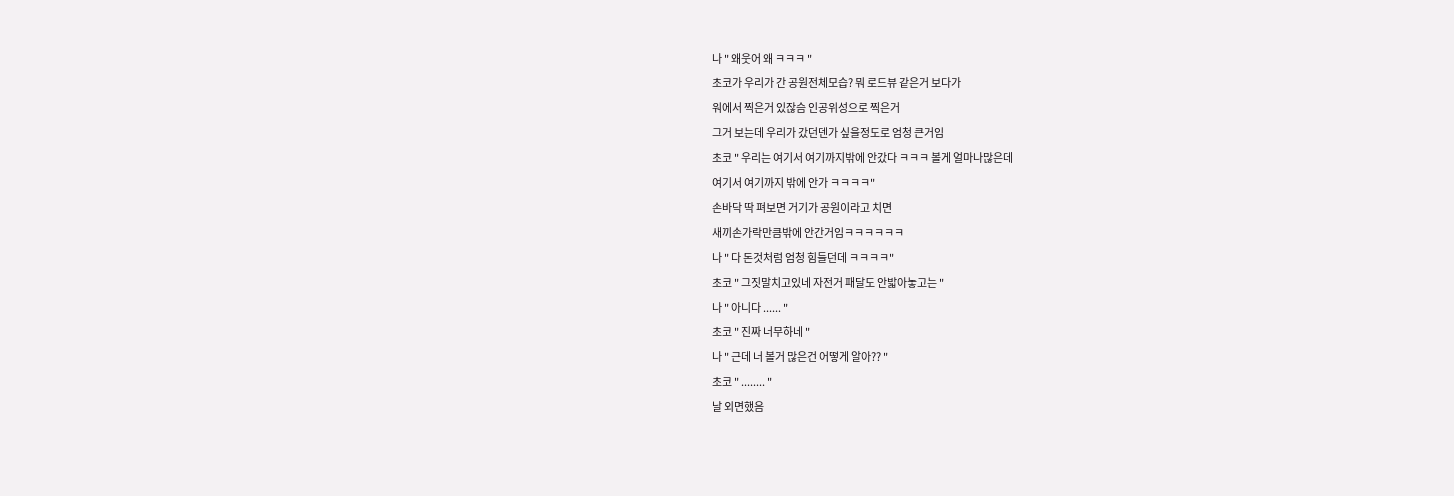나 " 왜웃어 왜 ㅋㅋㅋ "
초코가 우리가 간 공원전체모습? 뭐 로드뷰 같은거 보다가
워에서 찍은거 있잖슴 인공위성으로 찍은거
그거 보는데 우리가 갔던덴가 싶을정도로 엄청 큰거임
초코 " 우리는 여기서 여기까지밖에 안갔다 ㅋㅋㅋ 볼게 얼마나많은데
여기서 여기까지 밖에 안가 ㅋㅋㅋㅋ"
손바닥 딱 펴보면 거기가 공원이라고 치면
새끼손가락만큼밖에 안간거임ㅋㅋㅋㅋㅋㅋ
나 " 다 돈것처럼 엄청 힘들던데 ㅋㅋㅋㅋ"
초코 " 그짓말치고있네 자전거 패달도 안밟아놓고는 "
나 " 아니다 ...... "
초코 " 진짜 너무하네 "
나 " 근데 너 볼거 많은건 어떻게 알아?? "
초코 " ........ "
날 외면했음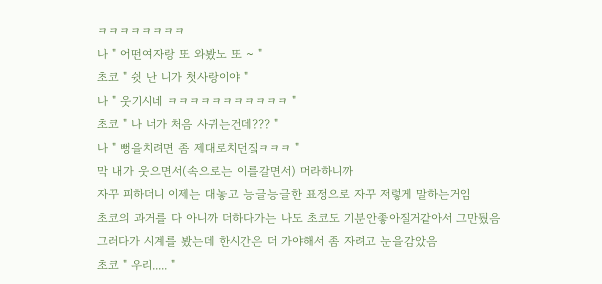ㅋㅋㅋㅋㅋㅋㅋㅋ
나 " 어떤여자랑 또 와봤노 또 ~ "
초코 " 쉿 난 니가 첫사랑이야 "
나 " 웃기시네 ㅋㅋㅋㅋㅋㅋㅋㅋㅋㅋㅋ "
초코 " 나 너가 처음 사귀는건데??? "
나 " 뻥을치려면 좀 제대로치던짘ㅋㅋㅋ "
막 내가 웃으면서(속으로는 이를갈면서) 머라하니까
자꾸 피하더니 이제는 대놓고 능글능글한 표정으로 자꾸 저렇게 말하는거임
초코의 과거를 다 아니까 더하다가는 나도 초코도 기분안좋아질거같아서 그만뒀음
그러다가 시계를 봤는데 한시간은 더 가야해서 좀 자려고 눈을감았음
초코 " 우리..... "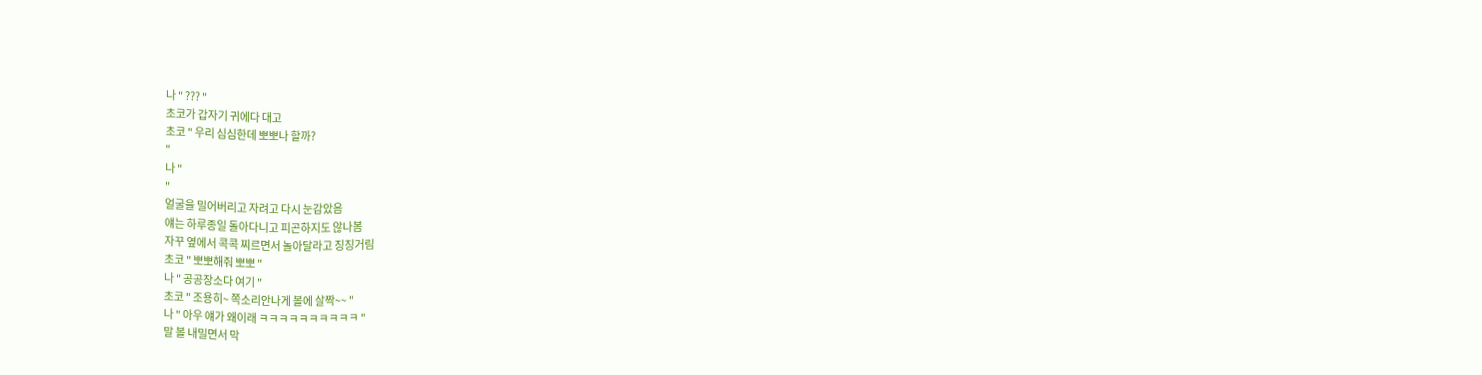나 " ??? "
초코가 갑자기 귀에다 대고
초코 " 우리 심심한데 뽀뽀나 할까?
"
나 "
"
얼굴을 밀어버리고 자려고 다시 눈감았음
얘는 하루종일 돌아다니고 피곤하지도 않나봄
자꾸 옆에서 콕콕 찌르면서 놀아달라고 징징거림
초코 " 뽀뽀해줘 뽀뽀 "
나 " 공공장소다 여기 "
초코 " 조용히~ 쪽소리안나게 볼에 살짝~~ "
나 " 아우 얘가 왜이래 ㅋㅋㅋㅋㅋㅋㅋㅋㅋㅋ "
말 볼 내밀면서 막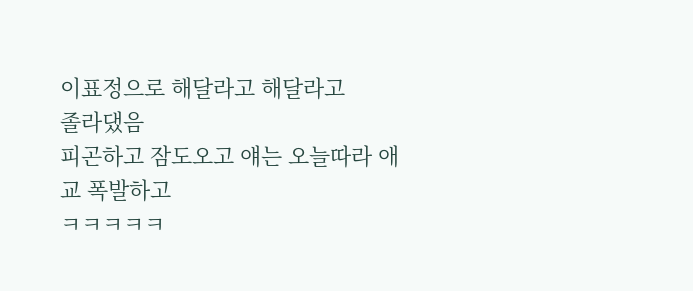이표정으로 해달라고 해달라고
졸라댔음
피곤하고 잠도오고 얘는 오늘따라 애교 폭발하고
ㅋㅋㅋㅋㅋ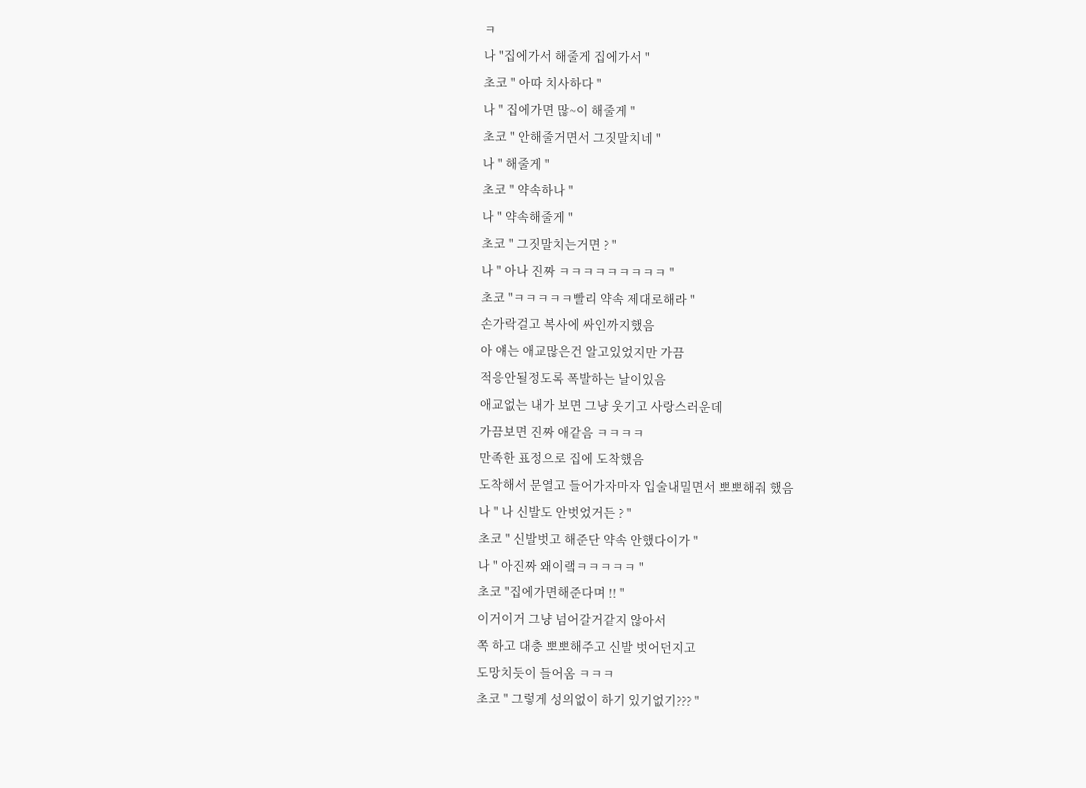ㅋ
나 "집에가서 해줄게 집에가서 "
초코 " 아따 치사하다 "
나 " 집에가면 많~이 해줄게 "
초코 " 안해줄거면서 그짓말치네 "
나 " 해줄게 "
초코 " 약속하나 "
나 " 약속해줄게 "
초코 " 그짓말치는거면 ? "
나 " 아나 진짜 ㅋㅋㅋㅋㅋㅋㅋㅋㅋ "
초코 "ㅋㅋㅋㅋㅋ빨리 약속 제대로해라 "
손가락걸고 복사에 싸인까지했음
아 얘는 애교많은건 알고있었지만 가끔
적응안될정도록 폭발하는 날이있음
애교없는 내가 보면 그냥 웃기고 사랑스러운데
가끔보면 진짜 애같음 ㅋㅋㅋㅋ
만족한 표정으로 집에 도착했음
도착해서 문열고 들어가자마자 입술내밀면서 뽀뽀해줘 했음
나 " 나 신발도 안벗었거든 ? "
초코 " 신발벗고 해준단 약속 안했다이가 "
나 " 아진짜 왜이랰ㅋㅋㅋㅋㅋ "
초코 "집에가면해준다며 !! "
이거이거 그냥 넘어갈거같지 않아서
쪽 하고 대충 뽀뽀해주고 신발 벗어던지고
도망치듯이 들어옴 ㅋㅋㅋ
초코 " 그렇게 성의없이 하기 있기없기??? "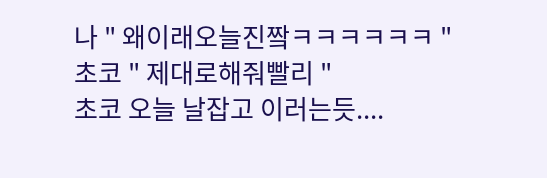나 " 왜이래오늘진짴ㅋㅋㅋㅋㅋㅋ "
초코 " 제대로해줘빨리 "
초코 오늘 날잡고 이러는듯....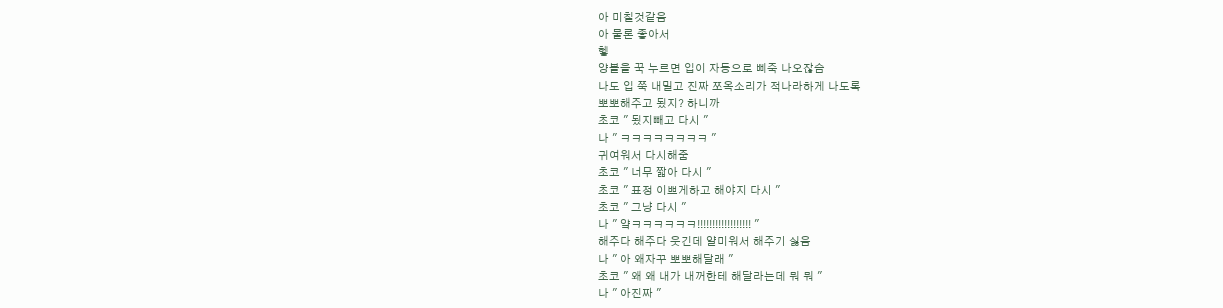아 미칠것같음
아 물론 좋아서
헿
양볼을 꾹 누르면 입이 자동으로 삐죽 나오잖슴
나도 입 쭉 내밀고 진짜 쪼옥소리가 적나라하게 나도록
뽀뽀해주고 됬지? 하니까
초코 " 됬지빼고 다시 "
나 " ㅋㅋㅋㅋㅋㅋㅋㅋ "
귀여워서 다시해줌
초코 " 너무 짧아 다시 "
초코 " 표정 이쁘게하고 해야지 다시 "
초코 " 그냥 다시 "
나 " 얔ㅋㅋㅋㅋㅋㅋ!!!!!!!!!!!!!!!!!! "
해주다 해주다 웃긴데 얄미워서 해주기 싫음
나 " 아 왜자꾸 뽀뽀해달래 "
초코 " 왜 왜 내가 내꺼한테 해달라는데 뭐 뭐 "
나 " 아진짜 "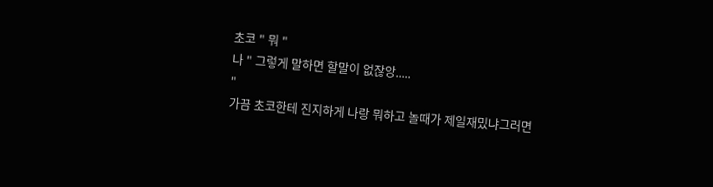초코 " 뭐 "
나 " 그렇게 말하면 할말이 없잖앙.....
"
가끔 초코한테 진지하게 나랑 뭐하고 놀때가 제일재밌냐그러면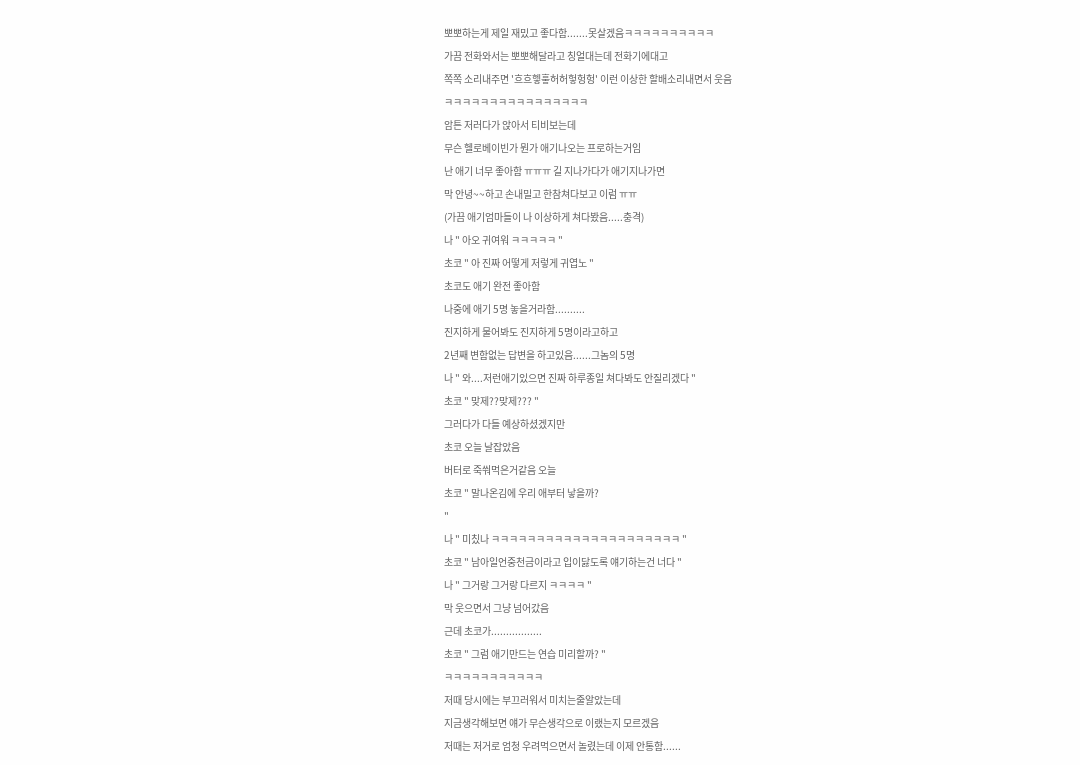뽀뽀하는게 제일 재밌고 좋다함.......못살겠음ㅋㅋㅋㅋㅋㅋㅋㅋㅋㅋ
가끔 전화와서는 뽀뽀해달라고 칭얼대는데 전화기에대고
쪽쪽 소리내주면 '흐흐헿흫허허헣헝헝' 이런 이상한 할배소리내면서 웃음
ㅋㅋㅋㅋㅋㅋㅋㅋㅋㅋㅋㅋㅋㅋㅋㅋ
암튼 저러다가 앉아서 티비보는데
무슨 헬로베이빈가 뭔가 애기나오는 프로하는거임
난 애기 너무 좋아함 ㅠㅠㅠ 길 지나가다가 애기지나가면
막 안녕~~하고 손내밀고 한참쳐다보고 이럼 ㅠㅠ
(가끔 애기엄마들이 나 이상하게 쳐다봤음.....충격)
나 " 아오 귀여워 ㅋㅋㅋㅋㅋ "
초코 " 아 진짜 어떻게 저렇게 귀엽노 "
초코도 애기 완전 좋아함
나중에 애기 5명 놓을거라함..........
진지하게 물어봐도 진지하게 5명이라고하고
2년째 변함없는 답변을 하고있음......그놈의 5명
나 " 와....저런애기있으면 진짜 하루종일 쳐다봐도 안질리겠다 "
초코 " 맞제??맞제??? "
그러다가 다들 예상하셨겠지만
초코 오늘 날잡았음
버터로 죽쒀먹은거같음 오늘
초코 " 말나온김에 우리 애부터 낳을까?
"
나 " 미칬나 ㅋㅋㅋㅋㅋㅋㅋㅋㅋㅋㅋㅋㅋㅋㅋㅋㅋㅋㅋㅋㅋ "
초코 " 남아일언중천금이라고 입이닳도록 얘기하는건 너다 "
나 " 그거랑 그거랑 다르지 ㅋㅋㅋㅋ "
막 웃으면서 그냥 넘어갔음
근데 초코가.................
초코 " 그럼 애기만드는 연습 미리할까? "
ㅋㅋㅋㅋㅋㅋㅋㅋㅋㅋㅋ
저때 당시에는 부끄러워서 미치는줄알았는데
지금생각해보면 얘가 무슨생각으로 이랬는지 모르겠음
저때는 저거로 엄청 우려먹으면서 놀렸는데 이제 안통함......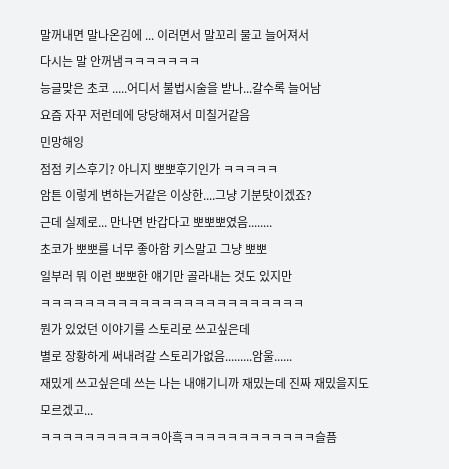말꺼내면 말나온김에 ... 이러면서 말꼬리 물고 늘어져서
다시는 말 안꺼냄ㅋㅋㅋㅋㅋㅋㅋ
능글맞은 초코 .....어디서 불법시술을 받나...갈수록 늘어남
요즘 자꾸 저런데에 당당해져서 미칠거같음
민망해잉
점점 키스후기? 아니지 뽀뽀후기인가 ㅋㅋㅋㅋㅋ
암튼 이렇게 변하는거같은 이상한....그냥 기분탓이겠죠?
근데 실제로... 만나면 반갑다고 뽀뽀뽀였음........
초코가 뽀뽀를 너무 좋아함 키스말고 그냥 뽀뽀
일부러 뭐 이런 뽀뽀한 얘기만 골라내는 것도 있지만
ㅋㅋㅋㅋㅋㅋㅋㅋㅋㅋㅋㅋㅋㅋㅋㅋㅋㅋㅋㅋㅋㅋㅋㅋ
뭔가 있었던 이야기를 스토리로 쓰고싶은데
별로 장황하게 써내려갈 스토리가없음.........암울......
재밌게 쓰고싶은데 쓰는 나는 내얘기니까 재밌는데 진짜 재밌을지도 모르겠고...
ㅋㅋㅋㅋㅋㅋㅋㅋㅋㅋㅋ아흑ㅋㅋㅋㅋㅋㅋㅋㅋㅋㅋㅋㅋ슬픔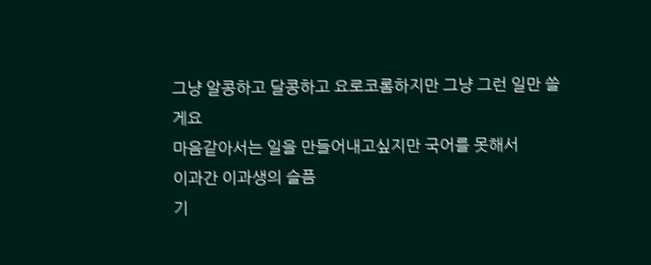그냥 알콩하고 달콩하고 요로코롬하지만 그냥 그런 일만 쓸게요
마음같아서는 일을 만들어내고싶지만 국어를 못해서
이과간 이과생의 슬픔
기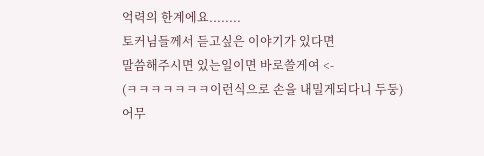억력의 한계에요........
토커님들께서 듣고싶은 이야기가 있다면
말씀해주시면 있는일이면 바로쓸게여 <-
(ㅋㅋㅋㅋㅋㅋㅋ이런식으로 손을 내밀게되다니 두둥)
어무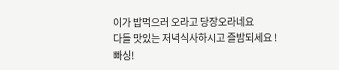이가 밥먹으러 오라고 당장오라네요
다들 맛있는 저녁식사하시고 즐밤되세요 !
빠싱!